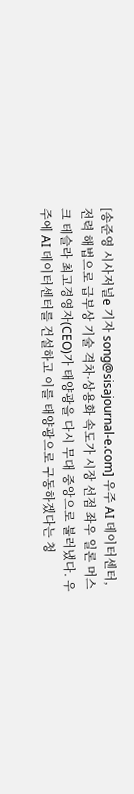[송준영 시사저널e 기자 song@sisajournal-e.com] 우주 AI 데이터센터, 전력 해법으로 급부상 기술 격차·상용화 속도가 시장 선점 좌우 일론 머스크 테슬라 최고경영자(CEO)가 태양광을 다시 무대 중앙으로 불러냈다. 우주에 AI 데이터센터를 건설하고 이를 태양광으로 구동하겠다는 청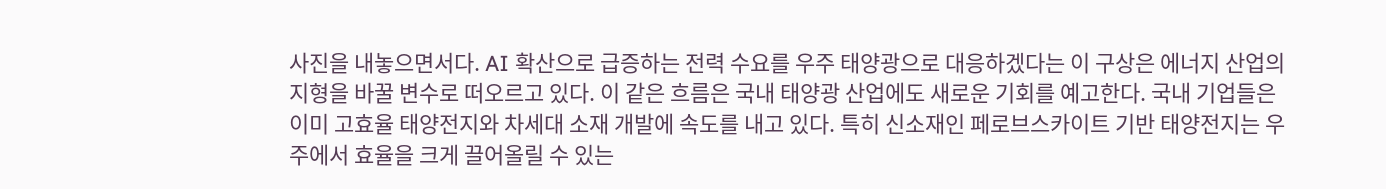사진을 내놓으면서다. AI 확산으로 급증하는 전력 수요를 우주 태양광으로 대응하겠다는 이 구상은 에너지 산업의 지형을 바꿀 변수로 떠오르고 있다. 이 같은 흐름은 국내 태양광 산업에도 새로운 기회를 예고한다. 국내 기업들은 이미 고효율 태양전지와 차세대 소재 개발에 속도를 내고 있다. 특히 신소재인 페로브스카이트 기반 태양전지는 우주에서 효율을 크게 끌어올릴 수 있는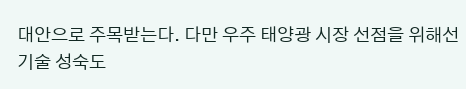대안으로 주목받는다. 다만 우주 태양광 시장 선점을 위해선 기술 성숙도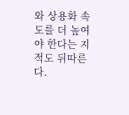와 상용화 속도를 더 높여야 한다는 지적도 뒤따른다.